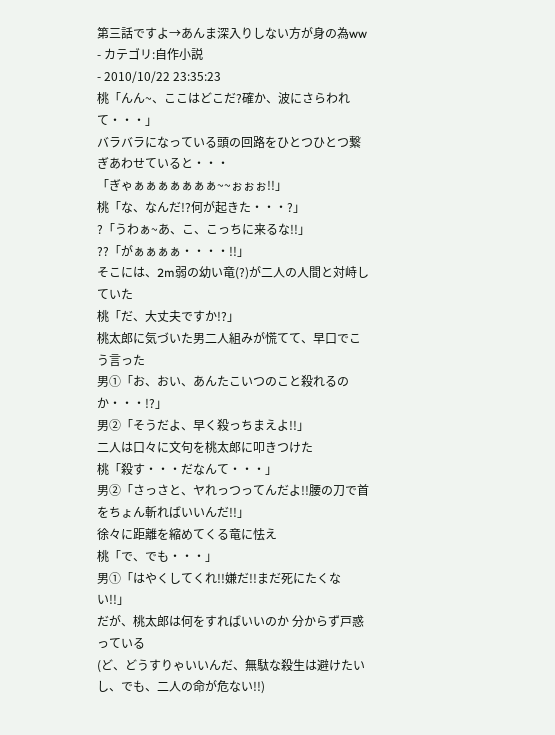第三話ですよ→あんま深入りしない方が身の為ww
- カテゴリ:自作小説
- 2010/10/22 23:35:23
桃「んん~、ここはどこだ?確か、波にさらわれて・・・」
バラバラになっている頭の回路をひとつひとつ繋ぎあわせていると・・・
「ぎゃぁぁぁぁぁぁぁ~~ぉぉぉ!!」
桃「な、なんだ!?何が起きた・・・?」
?「うわぁ~あ、こ、こっちに来るな!!」
??「がぁぁぁぁ・・・・!!」
そこには、2m弱の幼い竜(?)が二人の人間と対峙していた
桃「だ、大丈夫ですか!?」
桃太郎に気づいた男二人組みが慌てて、早口でこう言った
男①「お、おい、あんたこいつのこと殺れるのか・・・!?」
男②「そうだよ、早く殺っちまえよ!!」
二人は口々に文句を桃太郎に叩きつけた
桃「殺す・・・だなんて・・・」
男②「さっさと、ヤれっつってんだよ!!腰の刀で首をちょん斬ればいいんだ!!」
徐々に距離を縮めてくる竜に怯え
桃「で、でも・・・」
男①「はやくしてくれ!!嫌だ!!まだ死にたくない!!」
だが、桃太郎は何をすればいいのか 分からず戸惑っている
(ど、どうすりゃいいんだ、無駄な殺生は避けたいし、でも、二人の命が危ない!!)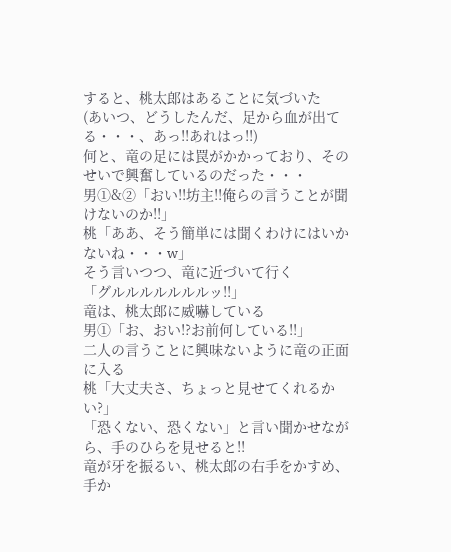すると、桃太郎はあることに気づいた
(あいつ、どうしたんだ、足から血が出てる・・・、あっ!!あれはっ!!)
何と、竜の足には罠がかかっており、そのせいで興奮しているのだった・・・
男①&②「おい!!坊主!!俺らの言うことが聞けないのか!!」
桃「ああ、そう簡単には聞くわけにはいかないね・・・w」
そう言いつつ、竜に近づいて行く
「グルルルルルルルッ!!」
竜は、桃太郎に威嚇している
男①「お、おい!?お前何している!!」
二人の言うことに興味ないように竜の正面に入る
桃「大丈夫さ、ちょっと見せてくれるかい?」
「恐くない、恐くない」と言い聞かせながら、手のひらを見せると!!
竜が牙を振るい、桃太郎の右手をかすめ、手か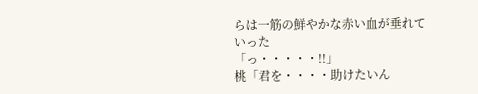らは一筋の鮮やかな赤い血が垂れていった
「っ・・・・・!!」
桃「君を・・・・助けたいん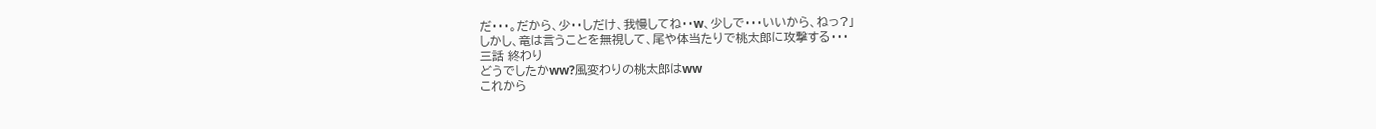だ・・・。だから、少・・しだけ、我慢してね・・w、少しで・・・いいから、ねっ?」
しかし、竜は言うことを無視して、尾や体当たりで桃太郎に攻撃する・・・
三話 終わり
どうでしたかww?風変わりの桃太郎はww
これから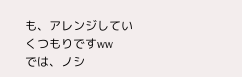も、アレンジしていくつもりですww
では、ノシ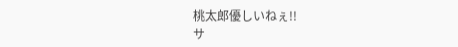桃太郎優しいねぇ!!
サ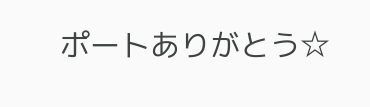ポートありがとう☆